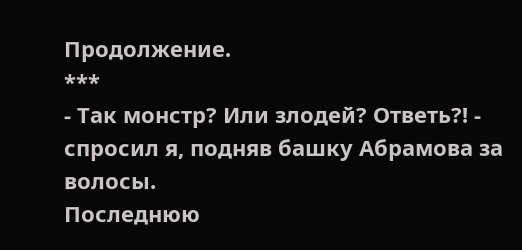Продолжение.
***
- Так монстр? Или злодей? Ответь?! - спросил я, подняв башку Абрамова за волосы.
Последнюю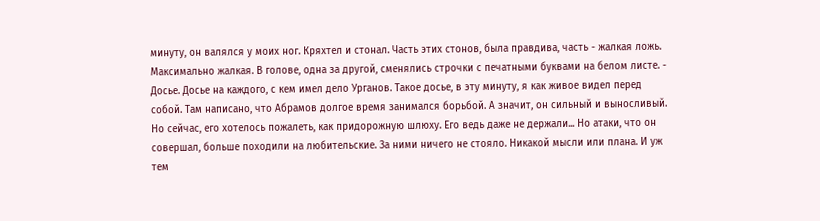минуту, он валялся у моих ног. Кряхтел и стонал. Часть этих стонов, была правдива, часть - жалкая ложь. Максимально жалкая. В голове, одна за другой, сменялись строчки с печатными буквами на белом листе. - Досье. Досье на каждого, с кем имел дело Урганов. Такое досье, в эту минуту, я как живое видел перед собой. Там написано, что Абрамов долгое время занимался борьбой. А значит, он сильный и выносливый. Но сейчас, его хотелось пожалеть, как придорожную шлюху. Его ведь даже не держали... Но атаки, что он совершал, больше походили на любительские. За ними ничего не стояло. Никакой мысли или плана. И уж тем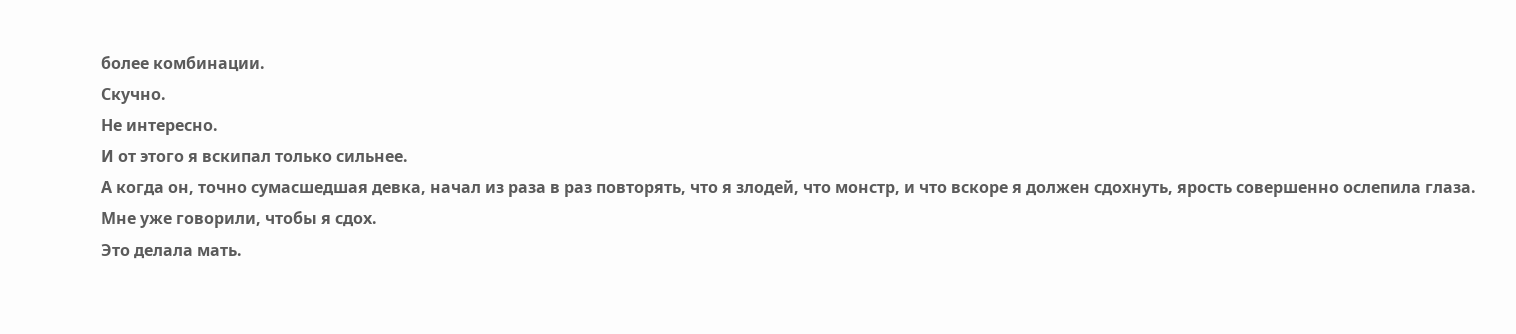более комбинации.
Скучно.
Не интересно.
И от этого я вскипал только сильнее.
А когда он, точно сумасшедшая девка, начал из раза в раз повторять, что я злодей, что монстр, и что вскоре я должен сдохнуть, ярость совершенно ослепила глаза.
Мне уже говорили, чтобы я сдох.
Это делала мать.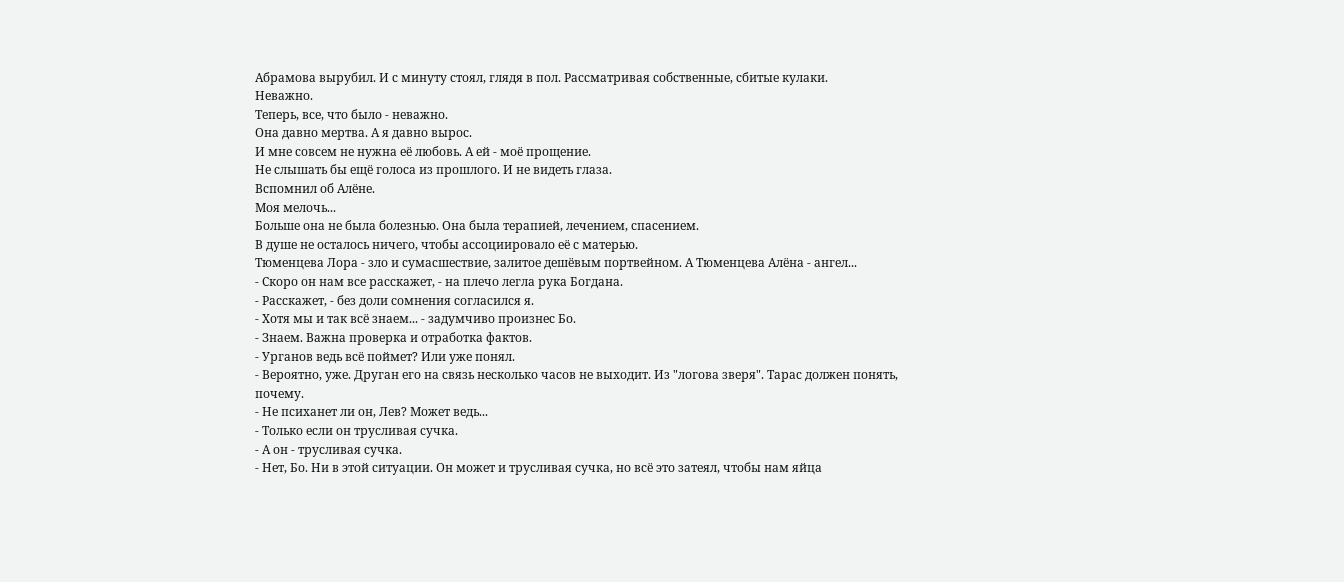Абрамова вырубил. И с минуту стоял, глядя в пол. Рассматривая собственные, сбитые кулаки.
Неважно.
Теперь, все, что было - неважно.
Она давно мертва. А я давно вырос.
И мне совсем не нужна её любовь. А ей - моё прощение.
Не слышать бы ещё голоса из прошлого. И не видеть глаза.
Вспомнил об Алёне.
Моя мелочь...
Больше она не была болезнью. Она была терапией, лечением, спасением.
В душе не осталось ничего, чтобы ассоциировало её с матерью.
Тюменцева Лора - зло и сумасшествие, залитое дешёвым портвейном. А Тюменцева Алёна - ангел...
- Скоро он нам все расскажет, - на плечо легла рука Богдана.
- Расскажет, - без доли сомнения согласился я.
- Хотя мы и так всё знаем... - задумчиво произнес Бо.
- Знаем. Важна проверка и отработка фактов.
- Урганов ведь всё поймет? Или уже понял.
- Вероятно, уже. Друган его на связь несколько часов не выходит. Из "логова зверя". Тарас должен понять, почему.
- Не психанет ли он, Лев? Может ведь...
- Только если он трусливая сучка.
- А он - трусливая сучка.
- Нет, Бо. Ни в этой ситуации. Он может и трусливая сучка, но всё это затеял, чтобы нам яйца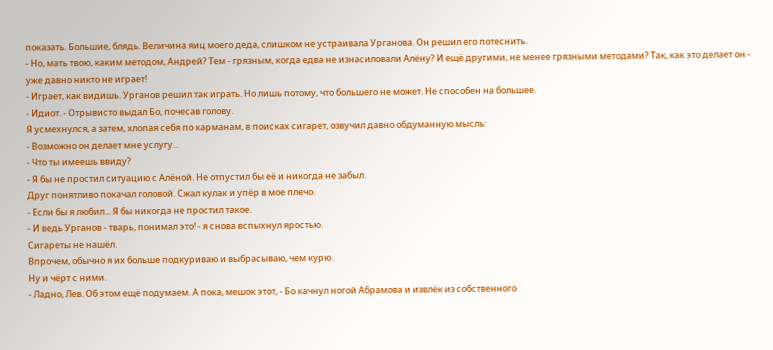показать. Большие, блядь. Величина яиц моего деда, слишком не устраивала Урганова. Он решил его потеснить.
- Но, мать твою, каким методом, Андрей? Тем - грязным, когда едва не изнасиловали Алёну? И ещё другими, не менее грязными методами? Так, как это делает он - уже давно никто не играет!
- Играет, как видишь. Урганов решил так играть. Но лишь потому, что большего не может. Не способен на большее.
- Идиот. - Отрывисто выдал Бо, почесав голову.
Я усмехнулся, а затем, хлопая себя по карманам, в поисках сигарет, озвучил давно обдуманную мысль:
- Возможно он делает мне услугу...
- Что ты имеешь ввиду?
- Я бы не простил ситуацию с Алёной. Не отпустил бы её и никогда не забыл.
Друг понятливо покачал головой. Сжал кулак и упёр в мое плечо.
- Если бы я любил... Я бы никогда не простил такое.
- И ведь Урганов - тварь, понимал это! - я снова вспыхнул яростью.
Сигареты не нашёл.
Впрочем, обычно я их больше подкуриваю и выбрасываю, чем курю.
Ну и чёрт с ними.
- Ладно, Лев. Об этом ещё подумаем. А пока, мешок этот, - Бо качнул ногой Абрамова и извлёк из собственного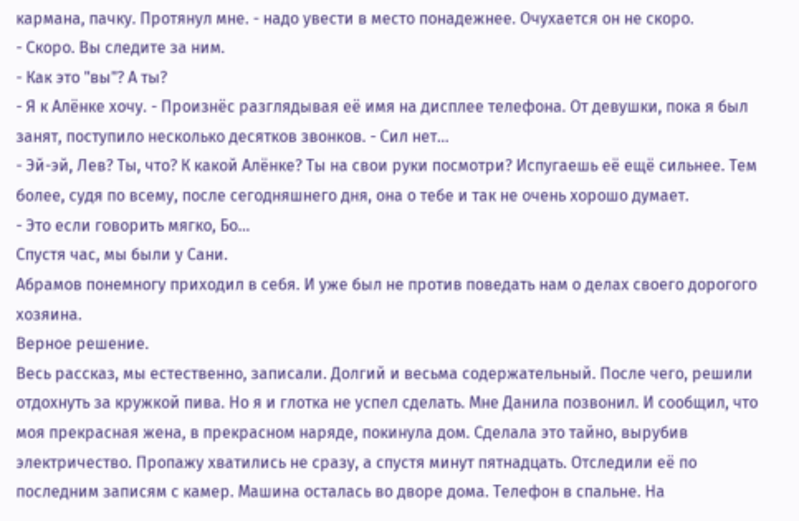кармана, пачку. Протянул мне. - надо увести в место понадежнее. Очухается он не скоро.
- Скоро. Вы следите за ним.
- Как это "вы"? А ты?
- Я к Алёнке хочу. - Произнёс разглядывая её имя на дисплее телефона. От девушки, пока я был занят, поступило несколько десятков звонков. - Сил нет...
- Эй-эй, Лев? Ты, что? К какой Алёнке? Ты на свои руки посмотри? Испугаешь её ещё сильнее. Тем более, судя по всему, после сегодняшнего дня, она о тебе и так не очень хорошо думает.
- Это если говорить мягко, Бо...
Спустя час, мы были у Сани.
Абрамов понемногу приходил в себя. И уже был не против поведать нам о делах своего дорогого хозяина.
Верное решение.
Весь рассказ, мы естественно, записали. Долгий и весьма содержательный. После чего, решили отдохнуть за кружкой пива. Но я и глотка не успел сделать. Мне Данила позвонил. И сообщил, что моя прекрасная жена, в прекрасном наряде, покинула дом. Сделала это тайно, вырубив электричество. Пропажу хватились не сразу, а спустя минут пятнадцать. Отследили её по последним записям с камер. Машина осталась во дворе дома. Телефон в спальне. На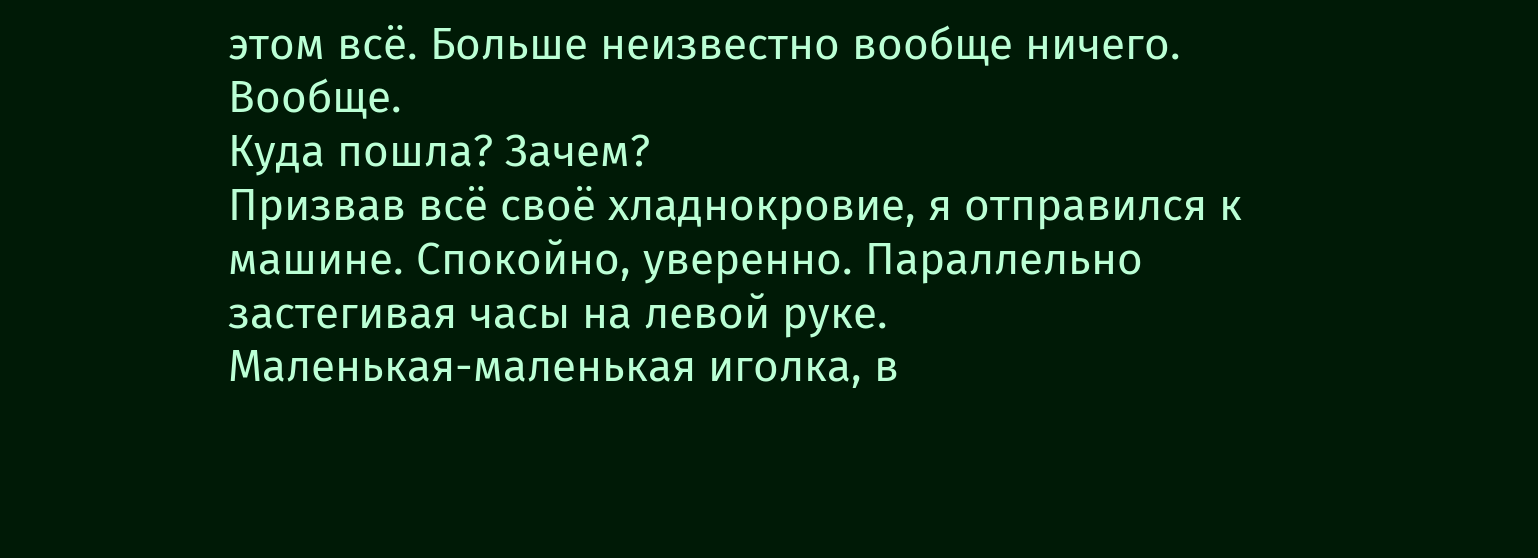этом всё. Больше неизвестно вообще ничего.
Вообще.
Куда пошла? Зачем?
Призвав всё своё хладнокровие, я отправился к машине. Спокойно, уверенно. Параллельно застегивая часы на левой руке.
Маленькая-маленькая иголка, в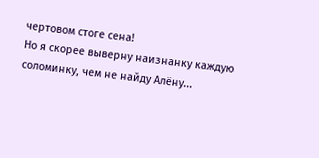чертовом стоге сена!
Но я скорее выверну наизнанку каждую соломинку, чем не найду Алёну...